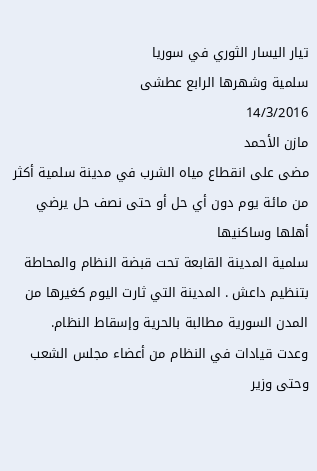تيار اليسار الثوري في سوريا
سلمية وشهرها الرابع عطشى
14/3/2016
مازن الأحمد
مضى على انقطاع مياه الشرب في مدينة سلمية أكثر من مائة يوم دون أي حل أو حتى نصف حل يرضي أهلها وساكنيها
سلمية المدينة القابعة تحت قبضة النظام والمحاطة بتنظيم داعش . المدينة التي ثارت اليوم كغيرها من المدن السورية مطالبة بالحرية وإسقاط النظام.
وعدت قيادات في النظام من أعضاء مجلس الشعب وحتى وزير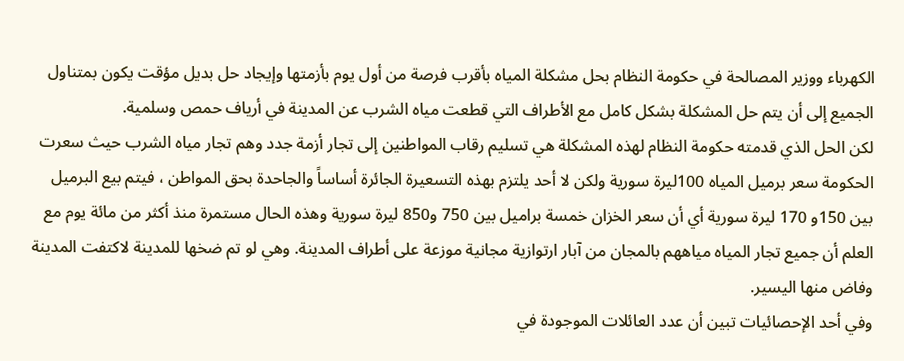الكهرباء ووزير المصالحة في حكومة النظام بحل مشكلة المياه بأقرب فرصة من أول يوم بأزمتها وإيجاد حل بديل مؤقت يكون بمتناول الجميع إلى أن يتم حل المشكلة بشكل كامل مع الأطراف التي قطعت مياه الشرب عن المدينة في أرياف حمص وسلمية.
لكن الحل الذي قدمته حكومة النظام لهذه المشكلة هي تسليم رقاب المواطنين إلى تجار أزمة جدد وهم تجار مياه الشرب حيث سعرت الحكومة سعر برميل المياه 100ليرة سورية ولكن لا أحد يلتزم بهذه التسعيرة الجائرة أساساً والجاحدة بحق المواطن ، فيتم بيع البرميل بين 150و 170 ليرة سورية أي أن سعر الخزان خمسة براميل بين 750 و850 ليرة سورية وهذه الحال مستمرة منذ أكثر من مائة يوم مع العلم أن جميع تجار المياه مياههم بالمجان من آبار ارتوازية مجانية موزعة على أطراف المدينة. وهي لو تم ضخها للمدينة لاكتفت المدينة وفاض منها اليسير.
وفي أحد الإحصائيات تبين أن عدد العائلات الموجودة في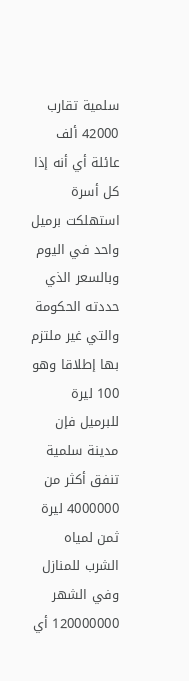سلمية تقارب 42000 ألف عائلة أي أنه إذا كل أسرة استهلكت برميل واحد في اليوم وبالسعر الذي حددته الحكومة والتي غير ملتزم بها إطلاقا وهو 100 ليرة للبرميل فإن مدينة سلمية تنفق أكثر من 4000000 ليرة ثمن لمياه الشرب للمنازل وفي الشهر 120000000 أي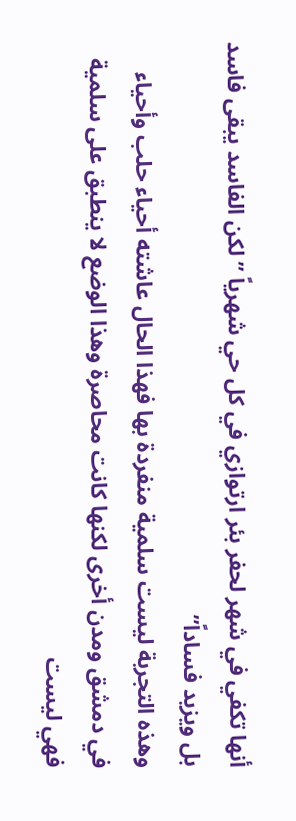أنها تكفي في شهر لحفر بئر ارتوازي في كل حي شهرياً ”لكن الفاسد يبقى فاسد بل ويزيد فساداً”
وهذه التجربة ليست سلمية منفردة بها فهذا الحال عاشته أحياء حلب وأحياء في دمشق ومدن أخرى لكنها كانت محاصرة وهذا الوضع لا ينطبق على سلمية فهي ليست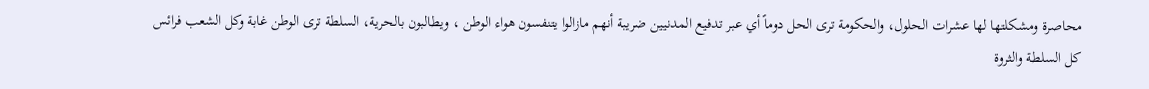محاصرة ومشكلتها لها عشرات الحلول، والحكومة ترى الحل دوماً أي عبر تدفيع المدنيين ضريبة أنهم مازالوا يتنفسون هواء الوطن ، ويطالبون بالحرية، السلطة ترى الوطن غابة وكل الشعب فرائس
كل السلطة والثروة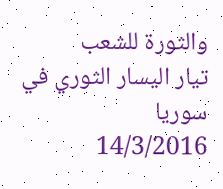والثورة للشعب
تيار اليسار الثوري في سوريا
14/3/2016